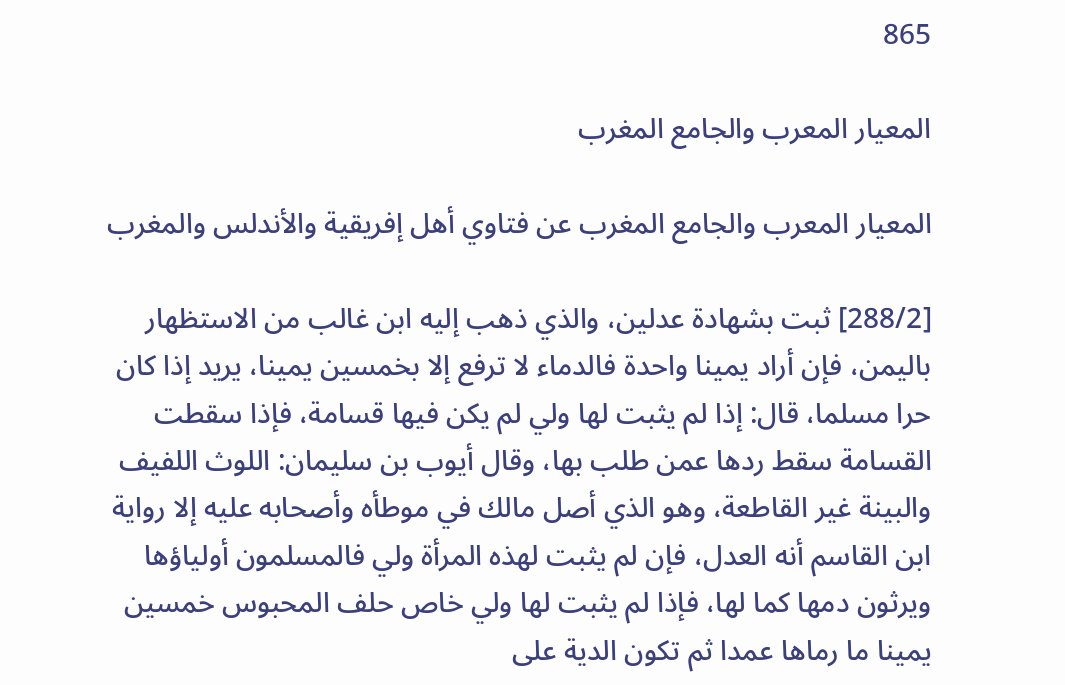865

المعیار المعرب والجامع المغرب

المعيار المعرب والجامع المغرب عن فتاوي أهل إفريقية والأندلس والمغرب

[288/2] ثبت بشهادة عدلين، والذي ذهب إليه ابن غالب من الاستظهار باليمن، فإن أراد يمينا واحدة فالدماء لا ترفع إلا بخمسين يمينا، يريد إذا كان حرا مسلما، قال: إذا لم يثبت لها ولي لم يكن فيها قسامة، فإذا سقطت القسامة سقط ردها عمن طلب بها، وقال أيوب بن سليمان: اللوث اللفيف والبينة غير القاطعة، وهو الذي أصل مالك في موطأه وأصحابه عليه إلا رواية ابن القاسم أنه العدل، فإن لم يثبت لهذه المرأة ولي فالمسلمون أولياؤها ويرثون دمها كما لها، فإذا لم يثبت لها ولي خاص حلف المحبوس خمسين يمينا ما رماها عمدا ثم تكون الدية على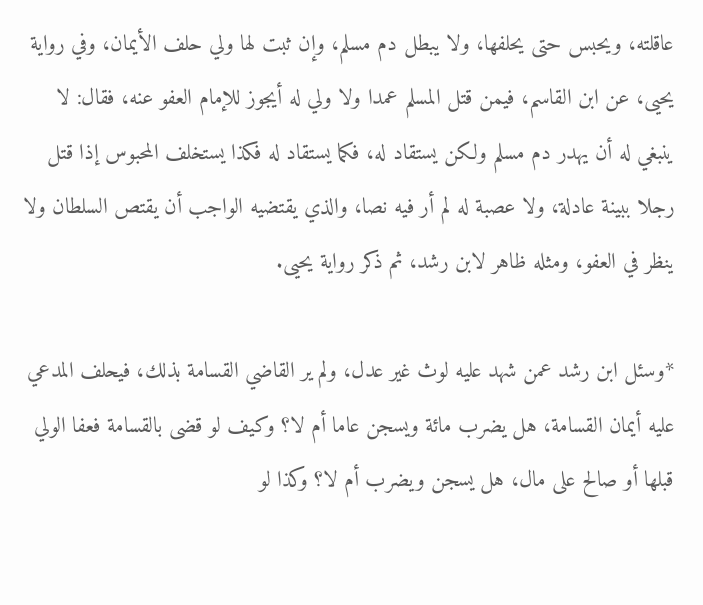عاقلته، ويحبس حتى يحلفها، ولا يبطل دم مسلم، وإن ثبت لها ولي حلف الأيمان، وفي رواية يحيى، عن ابن القاسم، فيمن قتل المسلم عمدا ولا ولي له أيجوز للإمام العفو عنه، فقال: لا ينبغي له أن يهدر دم مسلم ولكن يستقاد له، فكما يستقاد له فكذا يستخلف المحبوس إذا قتل رجلا ببينة عادلة، ولا عصبة له لم أر فيه نصا، والذي يقتضيه الواجب أن يقتص السلطان ولا ينظر في العفو، ومثله ظاهر لابن رشد، ثم ذكر رواية يحيى.

*وسئل ابن رشد عمن شهد عليه لوث غير عدل، ولم ير القاضي القسامة بذلك، فيحلف المدعي عليه أيمان القسامة، هل يضرب مائة ويسجن عاما أم لا؟ وكيف لو قضى بالقسامة فعفا الولي قبلها أو صالح على مال، هل يسجن ويضرب أم لا؟ وكذا لو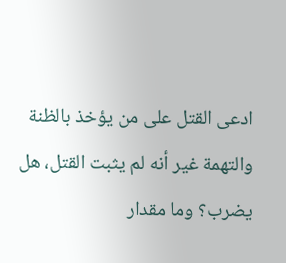ادعى القتل على من يؤخذ بالظنة والتهمة غير أنه لم يثبت القتل، هل يضرب؟ وما مقدار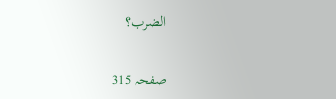الضرب؟

صفحہ 315